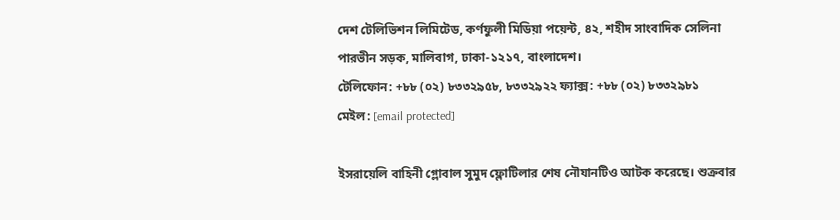দেশ টেলিভিশন লিমিটেড, কর্ণফুলী মিডিয়া পয়েন্ট, ৪২, শহীদ সাংবাদিক সেলিনা পারভীন সড়ক, মালিবাগ, ঢাকা-১২১৭, বাংলাদেশ।
টেলিফোন: +৮৮ (০২) ৮৩৩২৯৫৮, ৮৩৩২৯২২ ফ্যাক্স: +৮৮ (০২) ৮৩৩২৯৮১ মেইল: [email protected]

ইসরায়েলি বাহিনী গ্লোবাল সুমুদ ফ্লোটিলার শেষ নৌযানটিও আটক করেছে। শুক্রবার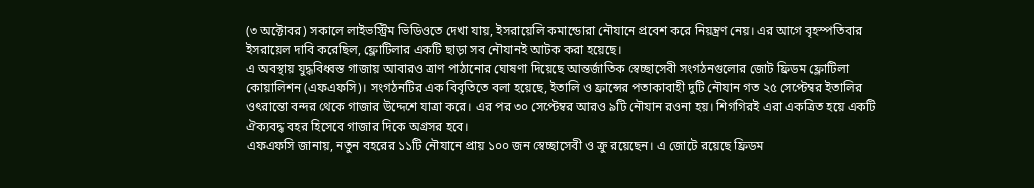(৩ অক্টোবর) সকালে লাইভস্ট্রিম ভিডিওতে দেখা যায়, ইসরায়েলি কমান্ডোরা নৌযানে প্রবেশ করে নিয়ন্ত্রণ নেয়। এর আগে বৃহস্পতিবার ইসরায়েল দাবি করেছিল, ফ্লোটিলার একটি ছাড়া সব নৌযানই আটক করা হয়েছে।
এ অবস্থায় যুদ্ধবিধ্বস্ত গাজায় আবারও ত্রাণ পাঠানোর ঘোষণা দিয়েছে আন্তর্জাতিক স্বেচ্ছাসেবী সংগঠনগুলোর জোট ফ্রিডম ফ্লোটিলা কোয়ালিশন (এফএফসি)। সংগঠনটির এক বিবৃতিতে বলা হয়েছে, ইতালি ও ফ্রান্সের পতাকাবাহী দুটি নৌযান গত ২৫ সেপ্টেম্বর ইতালির ওৎরান্তো বন্দর থেকে গাজার উদ্দেশে যাত্রা করে। এর পর ৩০ সেপ্টেম্বর আরও ৯টি নৌযান রওনা হয়। শিগগিরই এরা একত্রিত হয়ে একটি ঐক্যবদ্ধ বহর হিসেবে গাজার দিকে অগ্রসর হবে।
এফএফসি জানায়, নতুন বহরের ১১টি নৌযানে প্রায় ১০০ জন স্বেচ্ছাসেবী ও ক্রু রয়েছেন। এ জোটে রয়েছে ফ্রিডম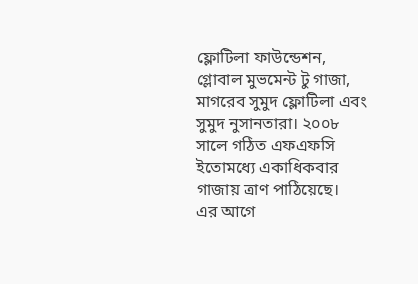ফ্লোটিলা ফাউন্ডেশন, গ্লোবাল মুভমেন্ট টু গাজা, মাগরেব সুমুদ ফ্লোটিলা এবং সুমুদ নুসানতারা। ২০০৮ সালে গঠিত এফএফসি ইতোমধ্যে একাধিকবার গাজায় ত্রাণ পাঠিয়েছে।
এর আগে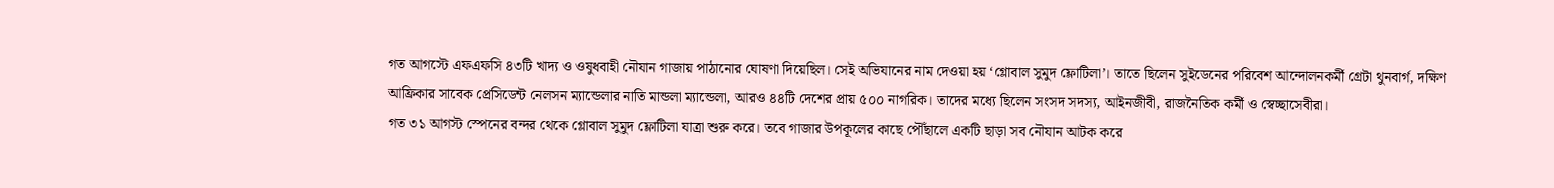গত আগস্টে এফএফসি ৪৩টি খাদ্য ও ওষুধবাহী নৌযান গাজায় পাঠানোর ঘোষণা দিয়েছিল। সেই অভিযানের নাম দেওয়া হয় ‘গ্লোবাল সুমুদ ফ্লোটিলা’। তাতে ছিলেন সুইডেনের পরিবেশ আন্দোলনকর্মী গ্রেটা থুনবার্গ, দক্ষিণ আফ্রিকার সাবেক প্রেসিডেন্ট নেলসন ম্যান্ডেলার নাতি মান্ডলা ম্যান্ডেলা, আরও ৪৪টি দেশের প্রায় ৫০০ নাগরিক। তাদের মধ্যে ছিলেন সংসদ সদস্য, আইনজীবী, রাজনৈতিক কর্মী ও স্বেচ্ছাসেবীরা।
গত ৩১ আগস্ট স্পেনের বন্দর থেকে গ্লোবাল সুমুদ ফ্লোটিলা যাত্রা শুরু করে। তবে গাজার উপকূলের কাছে পৌঁছালে একটি ছাড়া সব নৌযান আটক করে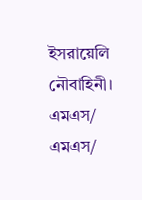ইসরায়েলি নৌবাহিনী।
এমএস/
এমএস/